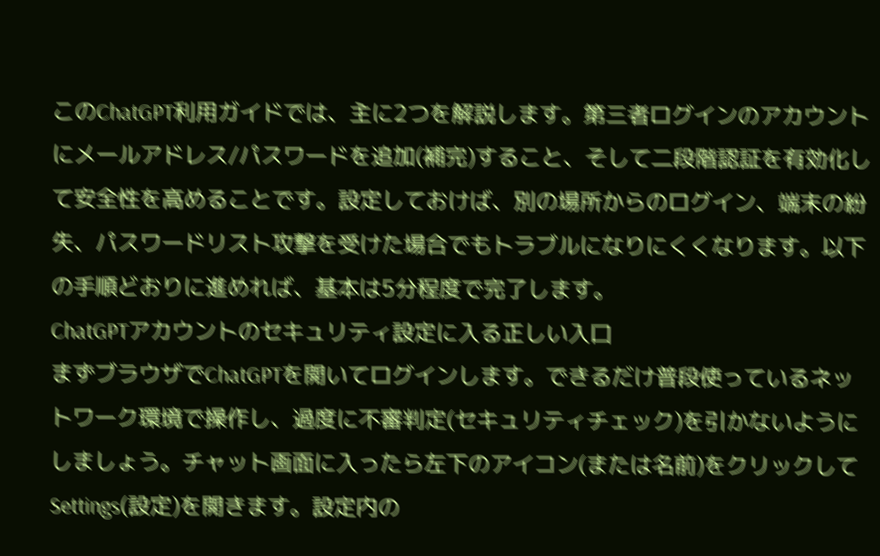このChatGPT利用ガイドでは、主に2つを解説します。第三者ログインのアカウントにメールアドレス/パスワードを追加(補完)すること、そして二段階認証を有効化して安全性を高めることです。設定しておけば、別の場所からのログイン、端末の紛失、パスワードリスト攻撃を受けた場合でもトラブルになりにくくなります。以下の手順どおりに進めれば、基本は5分程度で完了します。
ChatGPTアカウントのセキュリティ設定に入る正しい入口
まずブラウザでChatGPTを開いてログインします。できるだけ普段使っているネットワーク環境で操作し、過度に不審判定(セキュリティチェック)を引かないようにしましょう。チャット画面に入ったら左下のアイコン(または名前)をクリックしてSettings(設定)を開きます。設定内の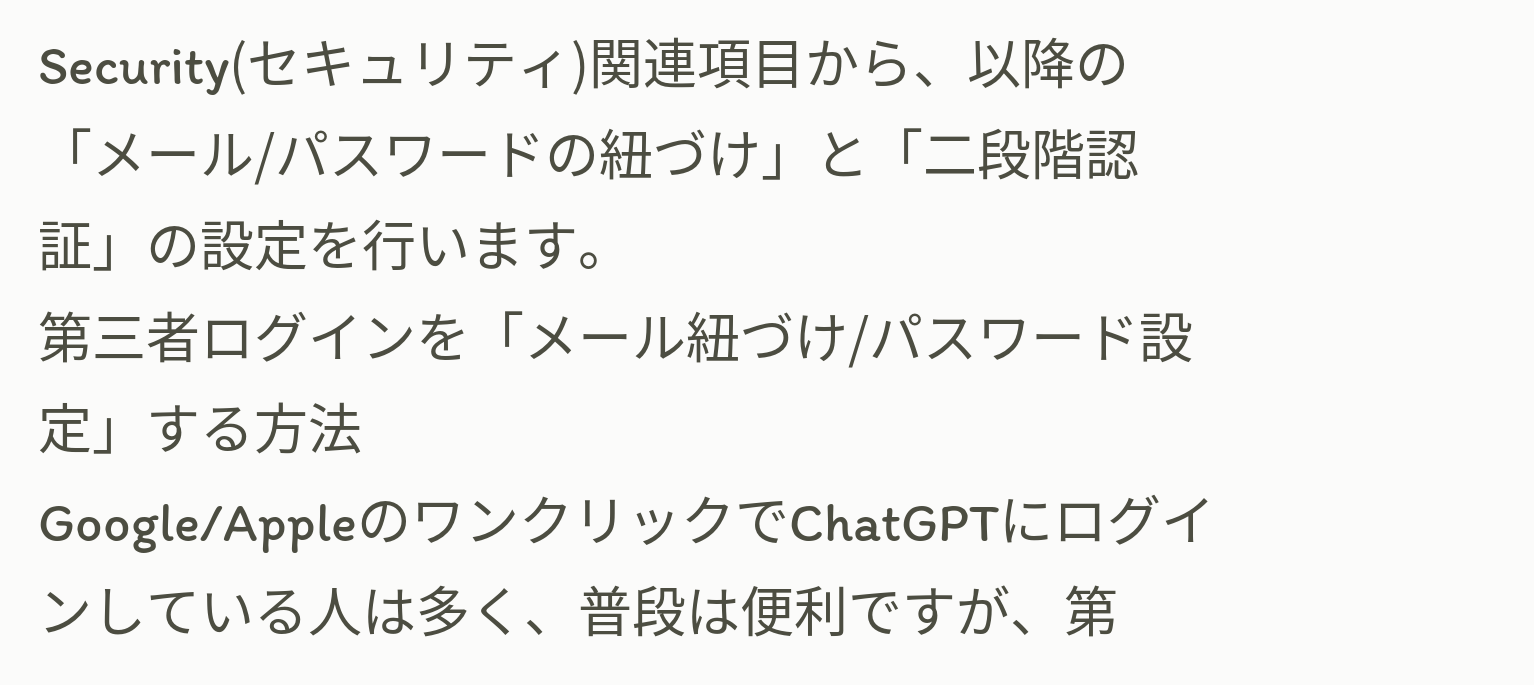Security(セキュリティ)関連項目から、以降の「メール/パスワードの紐づけ」と「二段階認証」の設定を行います。
第三者ログインを「メール紐づけ/パスワード設定」する方法
Google/AppleのワンクリックでChatGPTにログインしている人は多く、普段は便利ですが、第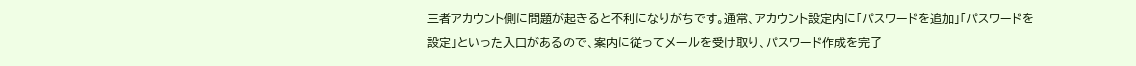三者アカウント側に問題が起きると不利になりがちです。通常、アカウント設定内に「パスワードを追加」「パスワードを設定」といった入口があるので、案内に従ってメールを受け取り、パスワード作成を完了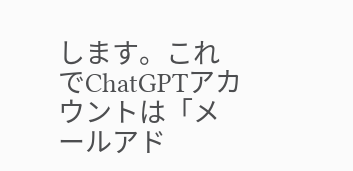します。これでChatGPTアカウントは「メールアド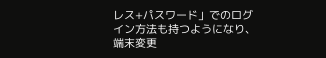レス+パスワード」でのログイン方法も持つようになり、端末変更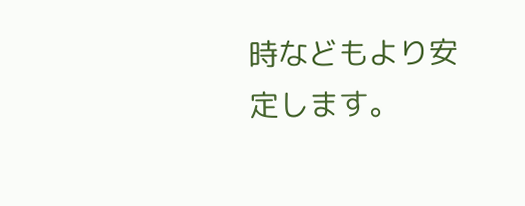時などもより安定します。